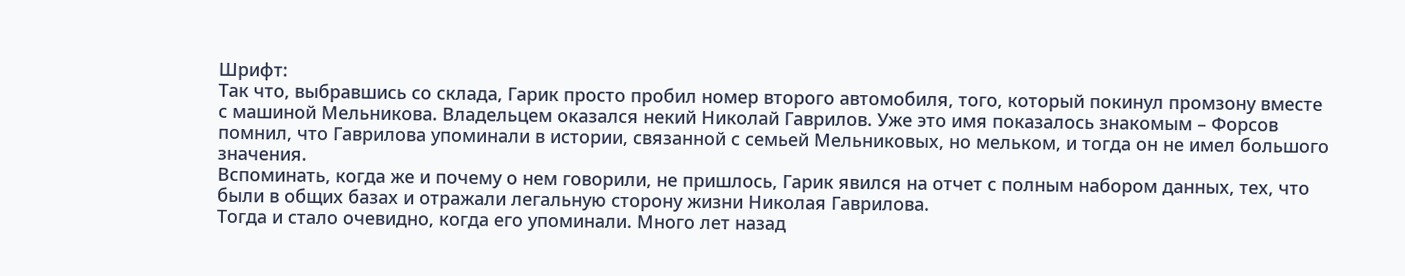Шрифт:
Так что, выбравшись со склада, Гарик просто пробил номер второго автомобиля, того, который покинул промзону вместе с машиной Мельникова. Владельцем оказался некий Николай Гаврилов. Уже это имя показалось знакомым – Форсов помнил, что Гаврилова упоминали в истории, связанной с семьей Мельниковых, но мельком, и тогда он не имел большого значения.
Вспоминать, когда же и почему о нем говорили, не пришлось, Гарик явился на отчет с полным набором данных, тех, что были в общих базах и отражали легальную сторону жизни Николая Гаврилова.
Тогда и стало очевидно, когда его упоминали. Много лет назад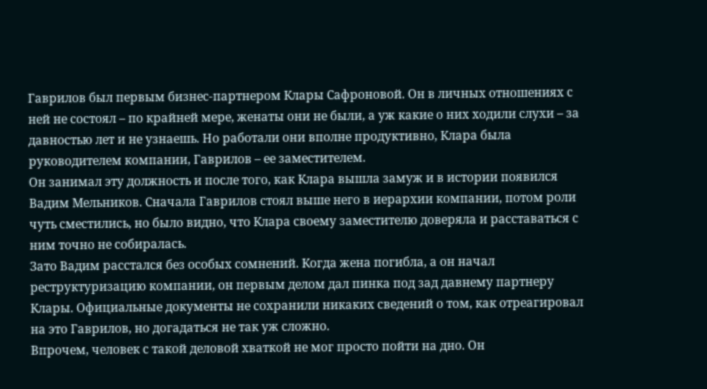Гаврилов был первым бизнес-партнером Клары Сафроновой. Он в личных отношениях с ней не состоял – по крайней мере, женаты они не были, а уж какие о них ходили слухи – за давностью лет и не узнаешь. Но работали они вполне продуктивно, Клара была руководителем компании, Гаврилов – ее заместителем.
Он занимал эту должность и после того, как Клара вышла замуж и в истории появился Вадим Мельников. Сначала Гаврилов стоял выше него в иерархии компании, потом роли чуть сместились, но было видно, что Клара своему заместителю доверяла и расставаться с ним точно не собиралась.
Зато Вадим расстался без особых сомнений. Когда жена погибла, а он начал реструктуризацию компании, он первым делом дал пинка под зад давнему партнеру Клары. Официальные документы не сохранили никаких сведений о том, как отреагировал на это Гаврилов, но догадаться не так уж сложно.
Впрочем, человек с такой деловой хваткой не мог просто пойти на дно. Он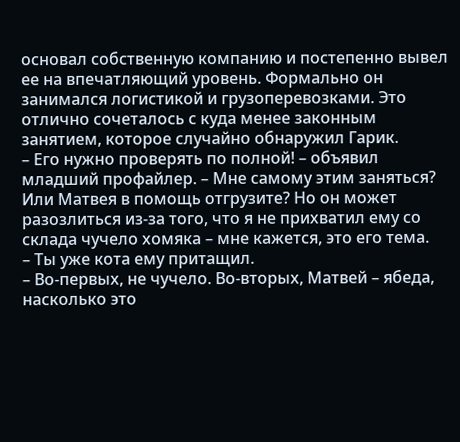основал собственную компанию и постепенно вывел ее на впечатляющий уровень. Формально он занимался логистикой и грузоперевозками. Это отлично сочеталось с куда менее законным занятием, которое случайно обнаружил Гарик.
– Его нужно проверять по полной! – объявил младший профайлер. – Мне самому этим заняться? Или Матвея в помощь отгрузите? Но он может разозлиться из-за того, что я не прихватил ему со склада чучело хомяка – мне кажется, это его тема.
– Ты уже кота ему притащил.
– Во-первых, не чучело. Во-вторых, Матвей – ябеда, насколько это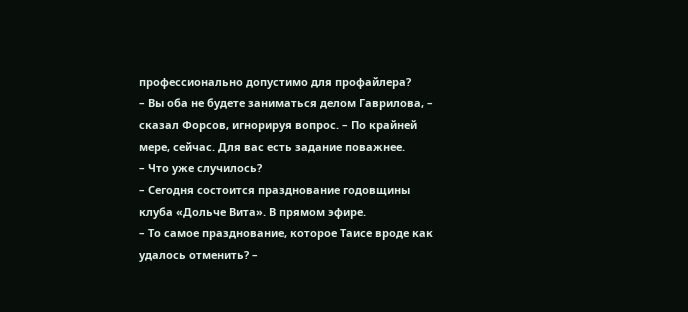профессионально допустимо для профайлера?
– Вы оба не будете заниматься делом Гаврилова, – сказал Форсов, игнорируя вопрос. – По крайней мере, сейчас. Для вас есть задание поважнее.
– Что уже случилось?
– Сегодня состоится празднование годовщины клуба «Дольче Вита». В прямом эфире.
– То самое празднование, которое Таисе вроде как удалось отменить? –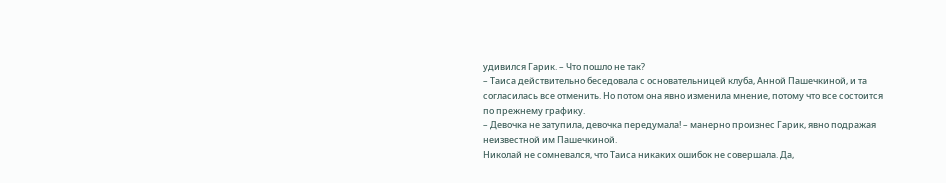удивился Гарик. – Что пошло не так?
– Таиса действительно беседовала с основательницей клуба, Анной Пашечкиной, и та согласилась все отменить. Но потом она явно изменила мнение, потому что все состоится по прежнему графику.
– Девочка не затупила, девочка передумала! – манерно произнес Гарик, явно подражая неизвестной им Пашечкиной.
Николай не сомневался, что Таиса никаких ошибок не совершала. Да,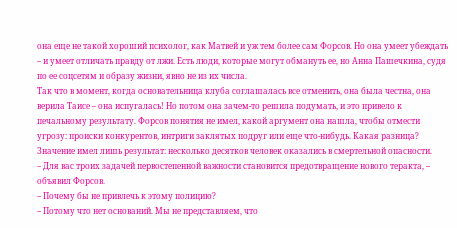она еще не такой хороший психолог, как Матвей и уж тем более сам Форсов. Но она умеет убеждать – и умеет отличать правду от лжи. Есть люди, которые могут обмануть ее, но Анна Пашечкина, судя по ее соцсетям и образу жизни, явно не из их числа.
Так что в момент, когда основательница клуба соглашалась все отменить, она была честна, она верила Таисе – она испугалась! Но потом она зачем-то решила подумать, и это привело к печальному результату. Форсов понятия не имел, какой аргумент она нашла, чтобы отмести угрозу: происки конкурентов, интриги заклятых подруг или еще что-нибудь. Какая разница? Значение имел лишь результат: несколько десятков человек оказались в смертельной опасности.
– Для вас троих задачей первостепенной важности становится предотвращение нового теракта, – объявил Форсов.
– Почему бы не привлечь к этому полицию?
– Потому что нет оснований. Мы не представляем, что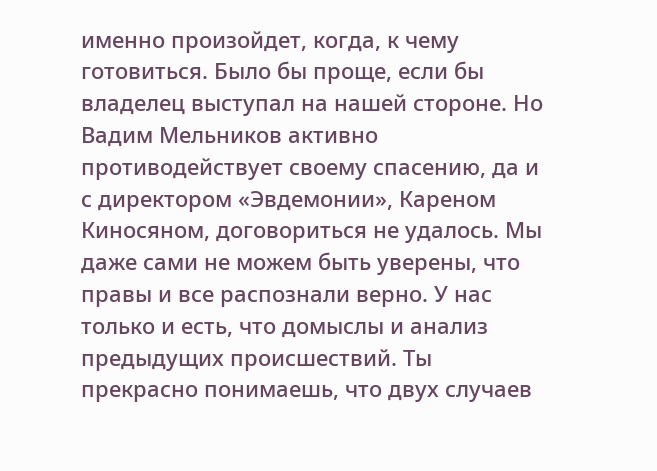именно произойдет, когда, к чему готовиться. Было бы проще, если бы владелец выступал на нашей стороне. Но Вадим Мельников активно противодействует своему спасению, да и с директором «Эвдемонии», Кареном Киносяном, договориться не удалось. Мы даже сами не можем быть уверены, что правы и все распознали верно. У нас только и есть, что домыслы и анализ предыдущих происшествий. Ты прекрасно понимаешь, что двух случаев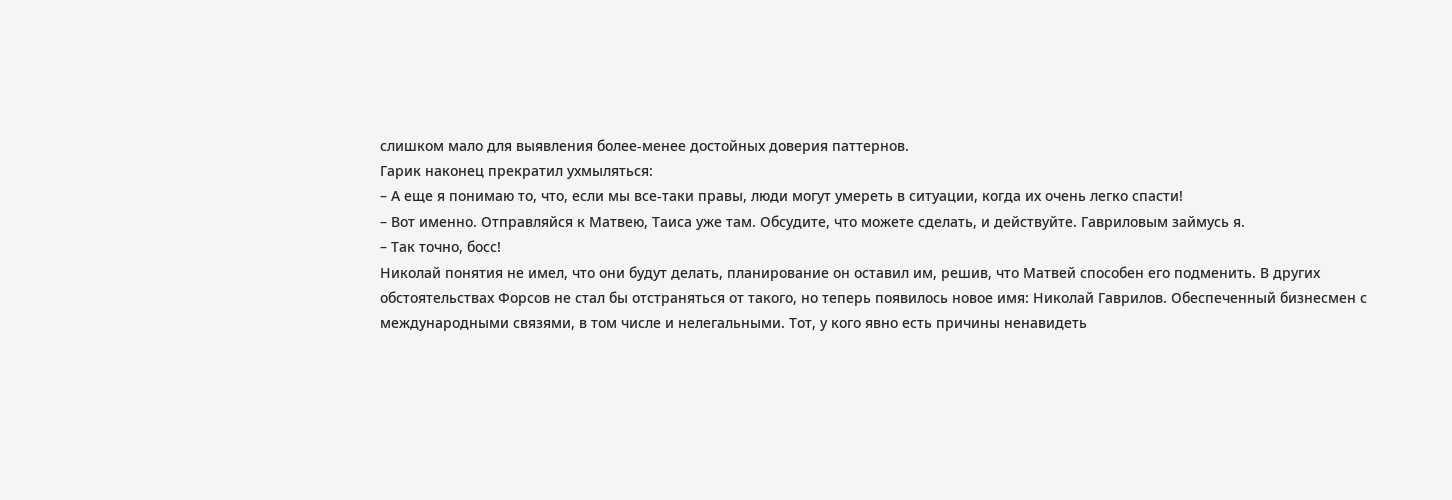слишком мало для выявления более-менее достойных доверия паттернов.
Гарик наконец прекратил ухмыляться:
– А еще я понимаю то, что, если мы все-таки правы, люди могут умереть в ситуации, когда их очень легко спасти!
– Вот именно. Отправляйся к Матвею, Таиса уже там. Обсудите, что можете сделать, и действуйте. Гавриловым займусь я.
– Так точно, босс!
Николай понятия не имел, что они будут делать, планирование он оставил им, решив, что Матвей способен его подменить. В других обстоятельствах Форсов не стал бы отстраняться от такого, но теперь появилось новое имя: Николай Гаврилов. Обеспеченный бизнесмен с международными связями, в том числе и нелегальными. Тот, у кого явно есть причины ненавидеть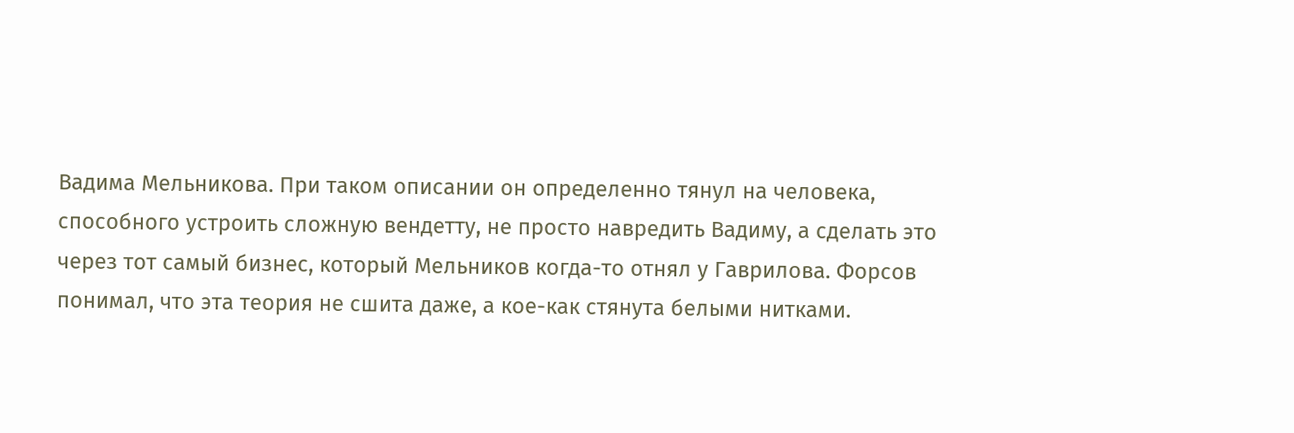Вадима Мельникова. При таком описании он определенно тянул на человека, способного устроить сложную вендетту, не просто навредить Вадиму, а сделать это через тот самый бизнес, который Мельников когда-то отнял у Гаврилова. Форсов понимал, что эта теория не сшита даже, а кое-как стянута белыми нитками.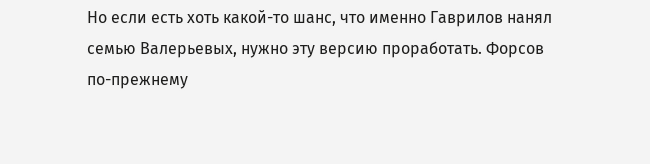Но если есть хоть какой-то шанс, что именно Гаврилов нанял семью Валерьевых, нужно эту версию проработать. Форсов по-прежнему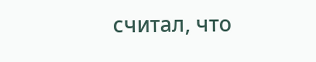считал, что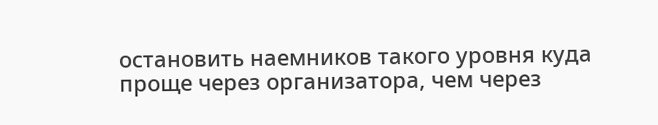остановить наемников такого уровня куда проще через организатора, чем через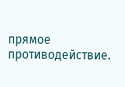прямое противодействие.